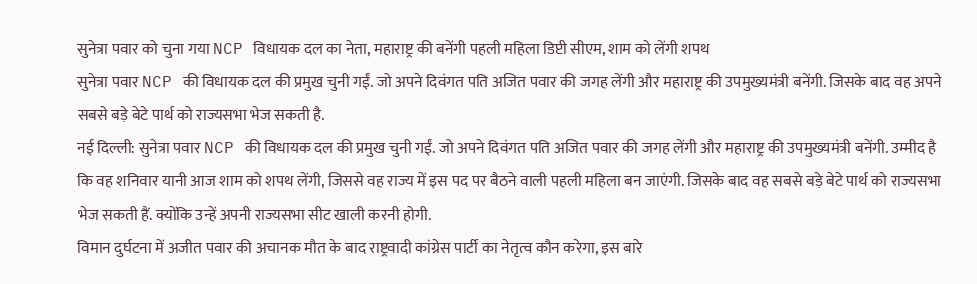सुनेत्रा पवार को चुना गया NCP विधायक दल का नेता, महाराष्ट्र की बनेंगी पहली महिला डिप्टी सीएम, शाम को लेंगी शपथ
सुनेत्रा पवार NCP की विधायक दल की प्रमुख चुनी गईं. जो अपने दिवंगत पति अजित पवार की जगह लेंगी और महाराष्ट्र की उपमुख्यमंत्री बनेंगी. जिसके बाद वह अपने सबसे बड़े बेटे पार्थ को राज्यसभा भेज सकती है.
नई दिल्ली: सुनेत्रा पवार NCP की विधायक दल की प्रमुख चुनी गईं. जो अपने दिवंगत पति अजित पवार की जगह लेंगी और महाराष्ट्र की उपमुख्यमंत्री बनेंगी. उम्मीद है कि वह शनिवार यानी आज शाम को शपथ लेंगी, जिससे वह राज्य में इस पद पर बैठने वाली पहली महिला बन जाएंगी. जिसके बाद वह सबसे बड़े बेटे पार्थ को राज्यसभा भेज सकती हैं. क्योंकि उन्हें अपनी राज्यसभा सीट खाली करनी होगी.
विमान दुर्घटना में अजीत पवार की अचानक मौत के बाद राष्ट्रवादी कांग्रेस पार्टी का नेतृत्व कौन करेगा, इस बारे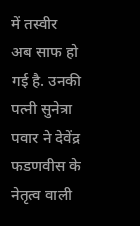में तस्वीर अब साफ हो गई है. उनकी पत्नी सुनेत्रा पवार ने देवेंद्र फडणवीस के नेतृत्व वाली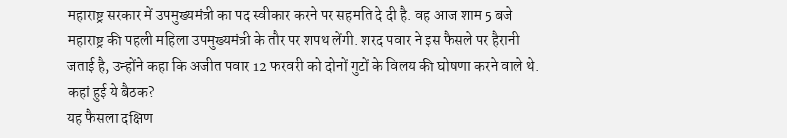महाराष्ट्र सरकार में उपमुख्यमंत्री का पद स्वीकार करने पर सहमति दे दी है. वह आज शाम 5 बजे महाराष्ट्र की पहली महिला उपमुख्यमंत्री के तौर पर शपथ लेंगी. शरद पवार ने इस फैसले पर हैरानी जताई है, उन्होंने कहा कि अजीत पवार 12 फरवरी को दोनों गुटों के विलय की घोषणा करने वाले थे.
कहां हुई ये बैठक?
यह फैसला दक्षिण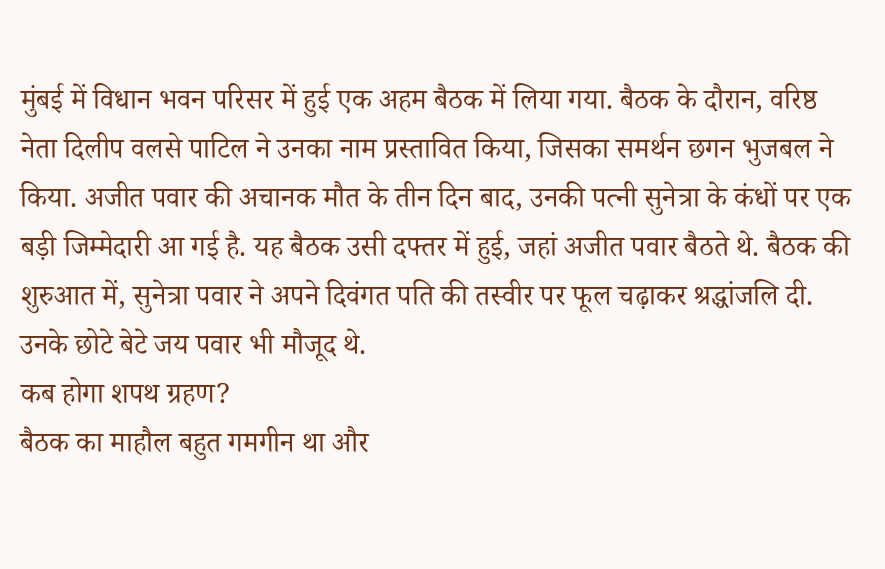मुंबई में विधान भवन परिसर में हुई एक अहम बैठक में लिया गया. बैठक के दौरान, वरिष्ठ नेता दिलीप वलसे पाटिल ने उनका नाम प्रस्तावित किया, जिसका समर्थन छगन भुजबल ने किया. अजीत पवार की अचानक मौत के तीन दिन बाद, उनकी पत्नी सुनेत्रा के कंधों पर एक बड़ी जिम्मेदारी आ गई है. यह बैठक उसी दफ्तर में हुई, जहां अजीत पवार बैठते थे. बैठक की शुरुआत में, सुनेत्रा पवार ने अपने दिवंगत पति की तस्वीर पर फूल चढ़ाकर श्रद्धांजलि दी. उनके छोटे बेटे जय पवार भी मौजूद थे.
कब होगा शपथ ग्रहण?
बैठक का माहौल बहुत गमगीन था और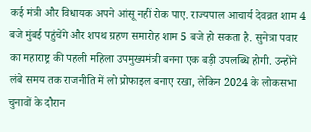कई मंत्री और विधायक अपने आंसू नहीं रोक पाए. राज्यपाल आचार्य देवव्रत शाम 4 बजे मुंबई पहुंचेंगे और शपथ ग्रहण समारोह शाम 5 बजे हो सकता है. सुनेत्रा पवार का महाराष्ट्र की पहली महिला उपमुख्यमंत्री बनना एक बड़ी उपलब्धि होगी. उन्होंने लंबे समय तक राजनीति में लो प्रोफाइल बनाए रखा, लेकिन 2024 के लोकसभा चुनावों के दौरान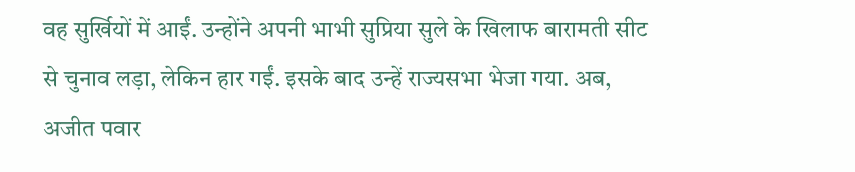वह सुर्खियों में आईं. उन्होंने अपनी भाभी सुप्रिया सुले के खिलाफ बारामती सीट से चुनाव लड़ा, लेकिन हार गईं. इसके बाद उन्हें राज्यसभा भेजा गया. अब, अजीत पवार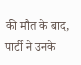की मौत के बाद, पार्टी ने उनके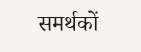समर्थकों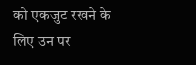को एकजुट रखने के लिए उन पर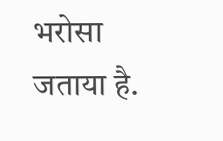भरोसा जताया है.